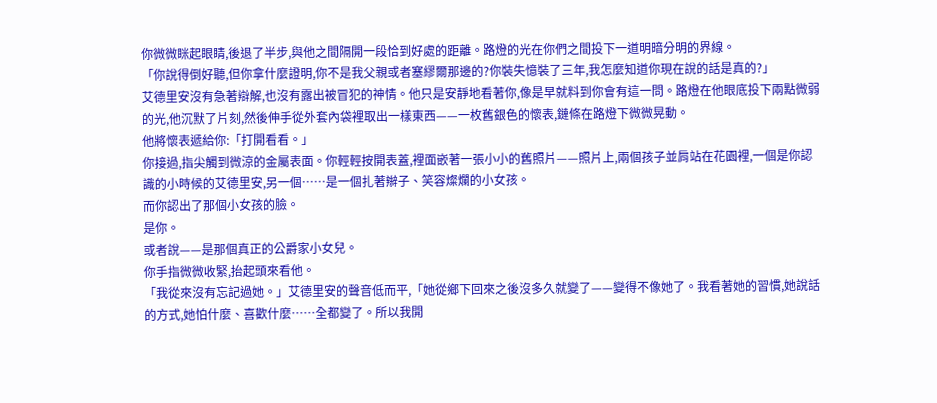你微微眯起眼睛,後退了半步,與他之間隔開一段恰到好處的距離。路燈的光在你們之間投下一道明暗分明的界線。
「你說得倒好聽,但你拿什麼證明,你不是我父親或者塞繆爾那邊的?你裝失憶裝了三年,我怎麼知道你現在說的話是真的?」
艾德里安沒有急著辯解,也沒有露出被冒犯的神情。他只是安靜地看著你,像是早就料到你會有這一問。路燈在他眼底投下兩點微弱的光,他沉默了片刻,然後伸手從外套內袋裡取出一樣東西——一枚舊銀色的懷表,鏈條在路燈下微微晃動。
他將懷表遞給你:「打開看看。」
你接過,指尖觸到微涼的金屬表面。你輕輕按開表蓋,裡面嵌著一張小小的舊照片——照片上,兩個孩子並肩站在花園裡,一個是你認識的小時候的艾德里安,另一個……是一個扎著辮子、笑容燦爛的小女孩。
而你認出了那個小女孩的臉。
是你。
或者說——是那個真正的公爵家小女兒。
你手指微微收緊,抬起頭來看他。
「我從來沒有忘記過她。」艾德里安的聲音低而平,「她從鄉下回來之後沒多久就變了——變得不像她了。我看著她的習慣,她說話的方式,她怕什麼、喜歡什麼……全都變了。所以我開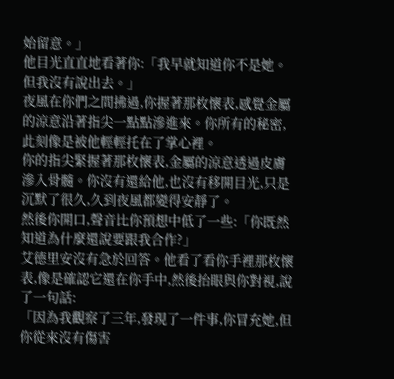始留意。」
他目光直直地看著你:「我早就知道你不是她。但我沒有說出去。」
夜風在你們之間拂過,你握著那枚懷表,感覺金屬的涼意沿著指尖一點點滲進來。你所有的秘密,此刻像是被他輕輕托在了掌心裡。
你的指尖緊握著那枚懷表,金屬的涼意透過皮膚滲入骨髓。你沒有還給他,也沒有移開目光,只是沉默了很久,久到夜風都變得安靜了。
然後你開口,聲音比你預想中低了一些:「你既然知道為什麼還說要跟我合作?」
艾德里安沒有急於回答。他看了看你手裡那枚懷表,像是確認它還在你手中,然後抬眼與你對視,說了一句話:
「因為我觀察了三年,發現了一件事,你冒充她,但你從來沒有傷害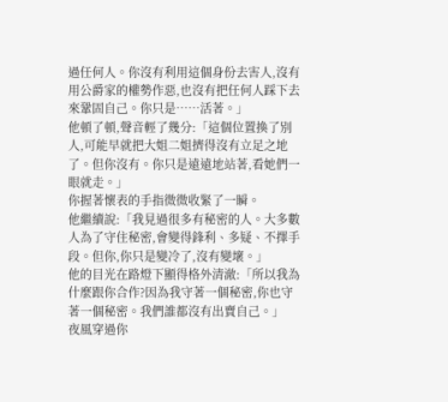過任何人。你沒有利用這個身份去害人,沒有用公爵家的權勢作惡,也沒有把任何人踩下去來鞏固自己。你只是……活著。」
他頓了頓,聲音輕了幾分:「這個位置換了別人,可能早就把大姐二姐擠得沒有立足之地了。但你沒有。你只是遠遠地站著,看她們一眼就走。」
你握著懷表的手指微微收緊了一瞬。
他繼續說:「我見過很多有秘密的人。大多數人為了守住秘密,會變得鋒利、多疑、不擇手段。但你,你只是變冷了,沒有變壞。」
他的目光在路燈下顯得格外清澈:「所以我為什麼跟你合作?因為我守著一個秘密,你也守著一個秘密。我們誰都沒有出賣自己。」
夜風穿過你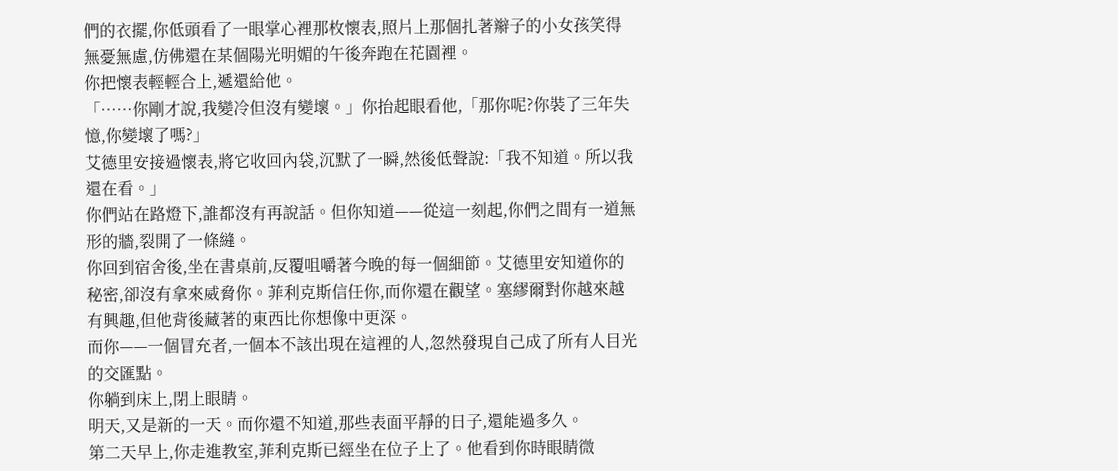們的衣擺,你低頭看了一眼掌心裡那枚懷表,照片上那個扎著辮子的小女孩笑得無憂無慮,仿佛還在某個陽光明媚的午後奔跑在花園裡。
你把懷表輕輕合上,遞還給他。
「……你剛才說,我變冷但沒有變壞。」你抬起眼看他,「那你呢?你裝了三年失憶,你變壞了嗎?」
艾德里安接過懷表,將它收回內袋,沉默了一瞬,然後低聲說:「我不知道。所以我還在看。」
你們站在路燈下,誰都沒有再說話。但你知道——從這一刻起,你們之間有一道無形的牆,裂開了一條縫。
你回到宿舍後,坐在書桌前,反覆咀嚼著今晚的每一個細節。艾德里安知道你的秘密,卻沒有拿來威脅你。菲利克斯信任你,而你還在觀望。塞繆爾對你越來越有興趣,但他背後藏著的東西比你想像中更深。
而你——一個冒充者,一個本不該出現在這裡的人,忽然發現自己成了所有人目光的交匯點。
你躺到床上,閉上眼睛。
明天,又是新的一天。而你還不知道,那些表面平靜的日子,還能過多久。
第二天早上,你走進教室,菲利克斯已經坐在位子上了。他看到你時眼睛微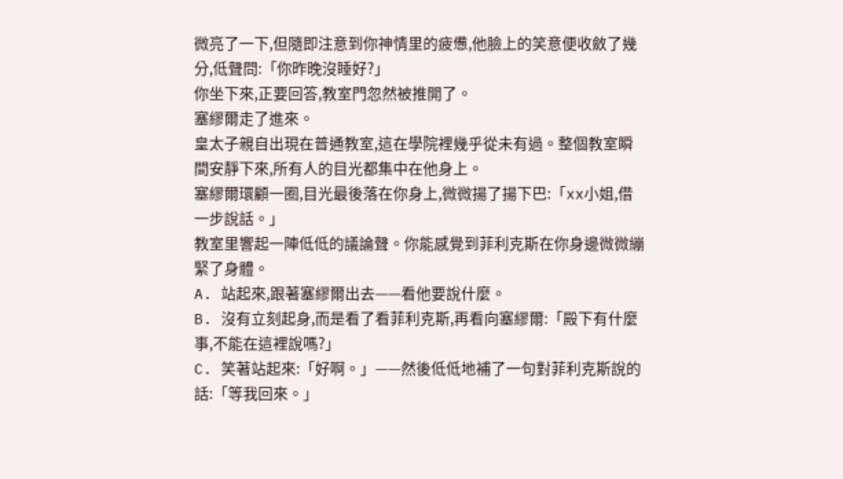微亮了一下,但隨即注意到你神情里的疲憊,他臉上的笑意便收斂了幾分,低聲問:「你昨晚沒睡好?」
你坐下來,正要回答,教室門忽然被推開了。
塞繆爾走了進來。
皇太子親自出現在普通教室,這在學院裡幾乎從未有過。整個教室瞬間安靜下來,所有人的目光都集中在他身上。
塞繆爾環顧一圈,目光最後落在你身上,微微揚了揚下巴:「xx小姐,借一步說話。」
教室里響起一陣低低的議論聲。你能感覺到菲利克斯在你身邊微微繃緊了身體。
A. 站起來,跟著塞繆爾出去——看他要說什麼。
B. 沒有立刻起身,而是看了看菲利克斯,再看向塞繆爾:「殿下有什麼事,不能在這裡說嗎?」
C. 笑著站起來:「好啊。」——然後低低地補了一句對菲利克斯說的話:「等我回來。」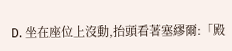D. 坐在座位上沒動,抬頭看著塞繆爾:「殿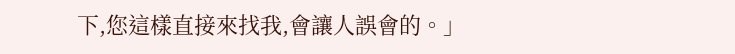下,您這樣直接來找我,會讓人誤會的。」